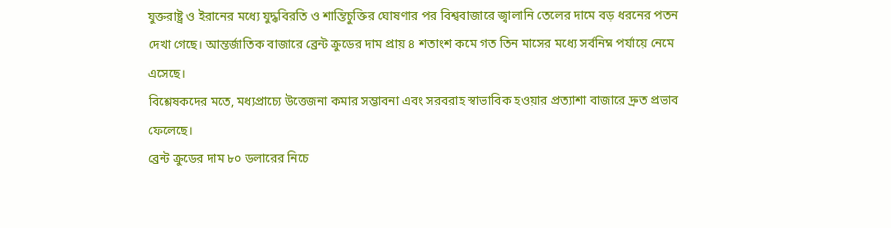যুক্তরাষ্ট্র ও ইরানের মধ্যে যুদ্ধবিরতি ও শান্তিচুক্তির ঘোষণার পর বিশ্ববাজারে জ্বালানি তেলের দামে বড় ধরনের পতন দেখা গেছে। আন্তর্জাতিক বাজারে ব্রেন্ট ক্রুডের দাম প্রায় ৪ শতাংশ কমে গত তিন মাসের মধ্যে সর্বনিম্ন পর্যায়ে নেমে এসেছে।
বিশ্লেষকদের মতে, মধ্যপ্রাচ্যে উত্তেজনা কমার সম্ভাবনা এবং সরবরাহ স্বাভাবিক হওয়ার প্রত্যাশা বাজারে দ্রুত প্রভাব ফেলেছে।
ব্রেন্ট ক্রুডের দাম ৮০ ডলারের নিচে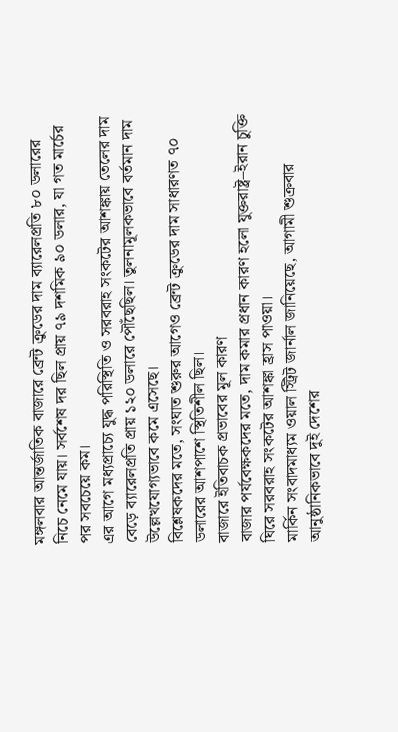মঙ্গলবার আন্তর্জাতিক বাজারে ব্রেন্ট ক্রুডের দাম ব্যারেলপ্রতি ৮০ ডলারের নিচে নেমে যায়। সর্বশেষ দর ছিল প্রায় ৭৯ দশমিক ৯০ ডলার, যা গত মার্চের পর সবচেয়ে কম।
এর আগে মধ্যপ্রাচ্যে যুদ্ধ পরিস্থিতি ও সরবরাহ সংকটের আশঙ্কায় তেলের দাম বেড়ে ব্যারেলপ্রতি প্রায় ১২০ ডলারে পৌঁছেছিল। তুলনামূলকভাবে বর্তমান দাম উল্লেখযোগ্যভাবে কমে এসেছে।
বিশ্লেষকদের মতে, সংঘাত শুরুর আগেও ব্রেন্ট ক্রুডের দাম সাধারণত ৭০ ডলারের আশপাশে স্থিতিশীল ছিল।
বাজারে ইতিবাচক প্রভাবের মূল কারণ
বাজার পর্যবেক্ষকদের মতে, দাম কমার প্রধান কারণ হলো যুক্তরাষ্ট্র–ইরান চুক্তি ঘিরে সরবরাহ সংকটের আশঙ্কা হ্রাস পাওয়া।
মার্কিন সংবাদমাধ্যম ওয়াল স্ট্রিট জার্নাল জানিয়েছে, আগামী শুক্রবার আনুষ্ঠানিকভাবে দুই দেশের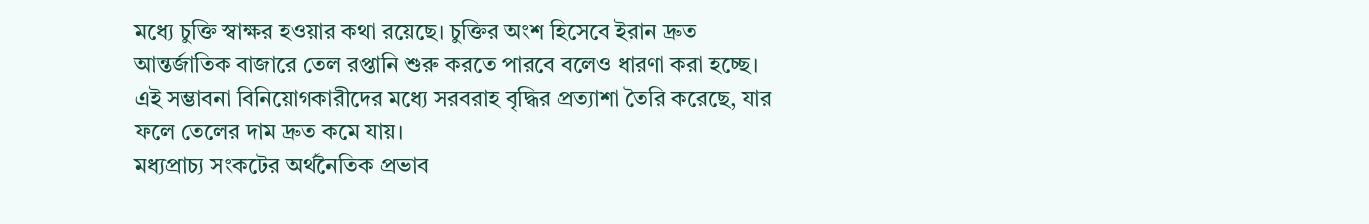মধ্যে চুক্তি স্বাক্ষর হওয়ার কথা রয়েছে। চুক্তির অংশ হিসেবে ইরান দ্রুত আন্তর্জাতিক বাজারে তেল রপ্তানি শুরু করতে পারবে বলেও ধারণা করা হচ্ছে।
এই সম্ভাবনা বিনিয়োগকারীদের মধ্যে সরবরাহ বৃদ্ধির প্রত্যাশা তৈরি করেছে, যার ফলে তেলের দাম দ্রুত কমে যায়।
মধ্যপ্রাচ্য সংকটের অর্থনৈতিক প্রভাব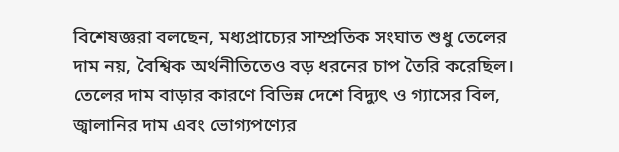বিশেষজ্ঞরা বলছেন, মধ্যপ্রাচ্যের সাম্প্রতিক সংঘাত শুধু তেলের দাম নয়, বৈশ্বিক অর্থনীতিতেও বড় ধরনের চাপ তৈরি করেছিল।
তেলের দাম বাড়ার কারণে বিভিন্ন দেশে বিদ্যুৎ ও গ্যাসের বিল, জ্বালানির দাম এবং ভোগ্যপণ্যের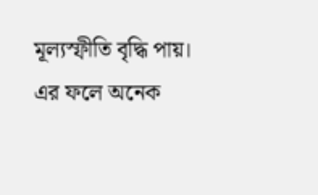মূল্যস্ফীতি বৃদ্ধি পায়। এর ফলে অনেক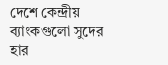দেশে কেন্দ্রীয় ব্যাংকগুলো সুদের হার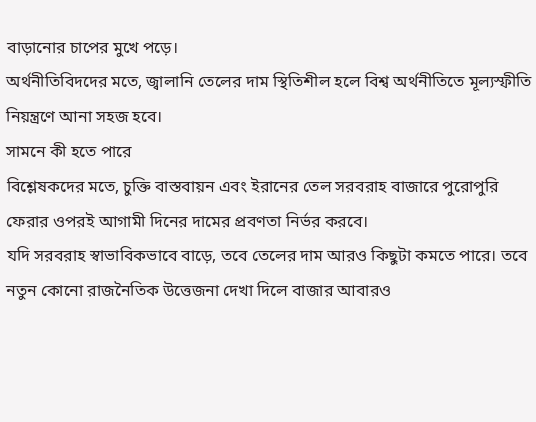বাড়ানোর চাপের মুখে পড়ে।
অর্থনীতিবিদদের মতে, জ্বালানি তেলের দাম স্থিতিশীল হলে বিশ্ব অর্থনীতিতে মূল্যস্ফীতি নিয়ন্ত্রণে আনা সহজ হবে।
সামনে কী হতে পারে
বিশ্লেষকদের মতে, চুক্তি বাস্তবায়ন এবং ইরানের তেল সরবরাহ বাজারে পুরোপুরি ফেরার ওপরই আগামী দিনের দামের প্রবণতা নির্ভর করবে।
যদি সরবরাহ স্বাভাবিকভাবে বাড়ে, তবে তেলের দাম আরও কিছুটা কমতে পারে। তবে নতুন কোনো রাজনৈতিক উত্তেজনা দেখা দিলে বাজার আবারও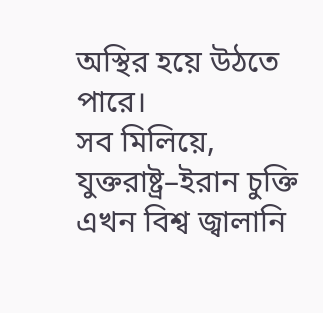অস্থির হয়ে উঠতে পারে।
সব মিলিয়ে, যুক্তরাষ্ট্র–ইরান চুক্তি এখন বিশ্ব জ্বালানি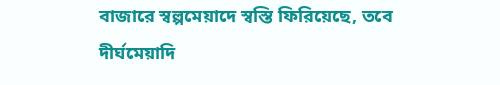বাজারে স্বল্পমেয়াদে স্বস্তি ফিরিয়েছে, তবে দীর্ঘমেয়াদি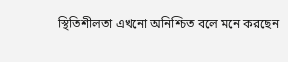স্থিতিশীলতা এখনো অনিশ্চিত বলে মনে করছেন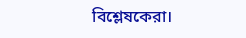বিশ্লেষকেরা।